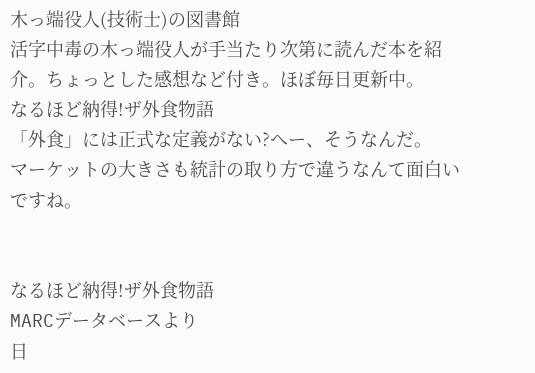木っ端役人(技術士)の図書館
活字中毒の木っ端役人が手当たり次第に読んだ本を紹介。ちょっとした感想など付き。ほぼ毎日更新中。
なるほど納得!ザ外食物語
「外食」には正式な定義がない?へー、そうなんだ。
マーケットの大きさも統計の取り方で違うなんて面白いですね。


なるほど納得!ザ外食物語
MARCデータベースより
日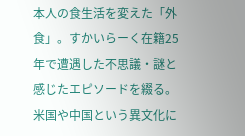本人の食生活を変えた「外食」。すかいらーく在籍25年で遭遇した不思議・謎と感じたエピソードを綴る。米国や中国という異文化に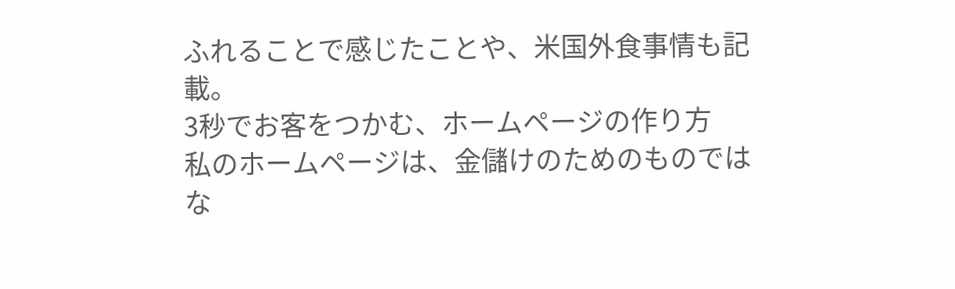ふれることで感じたことや、米国外食事情も記載。
3秒でお客をつかむ、ホームページの作り方
私のホームページは、金儲けのためのものではな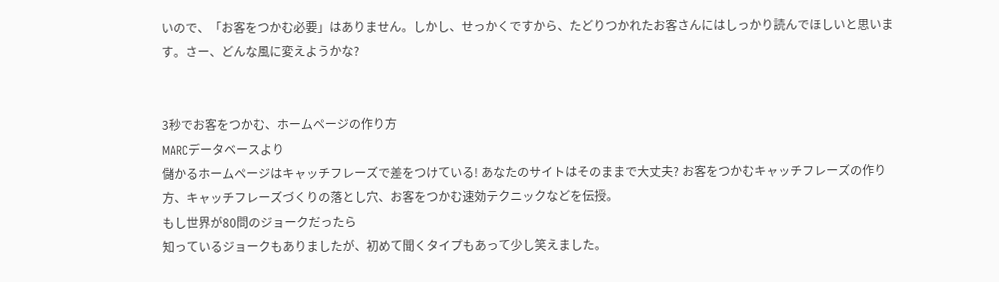いので、「お客をつかむ必要」はありません。しかし、せっかくですから、たどりつかれたお客さんにはしっかり読んでほしいと思います。さー、どんな風に変えようかな?


3秒でお客をつかむ、ホームページの作り方
MARCデータベースより
儲かるホームページはキャッチフレーズで差をつけている! あなたのサイトはそのままで大丈夫? お客をつかむキャッチフレーズの作り方、キャッチフレーズづくりの落とし穴、お客をつかむ速効テクニックなどを伝授。
もし世界が80問のジョークだったら
知っているジョークもありましたが、初めて聞くタイプもあって少し笑えました。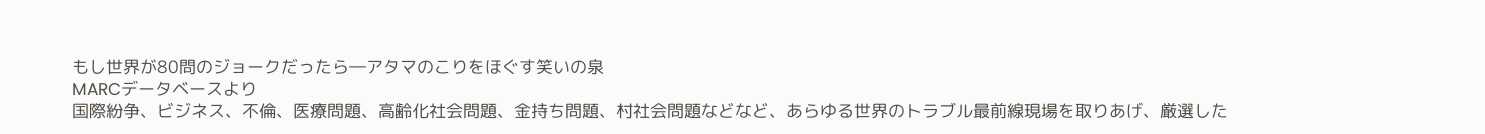もし世界が80問のジョークだったら―アタマのこりをほぐす笑いの泉
MARCデータベースより
国際紛争、ビジネス、不倫、医療問題、高齢化社会問題、金持ち問題、村社会問題などなど、あらゆる世界のトラブル最前線現場を取りあげ、厳選した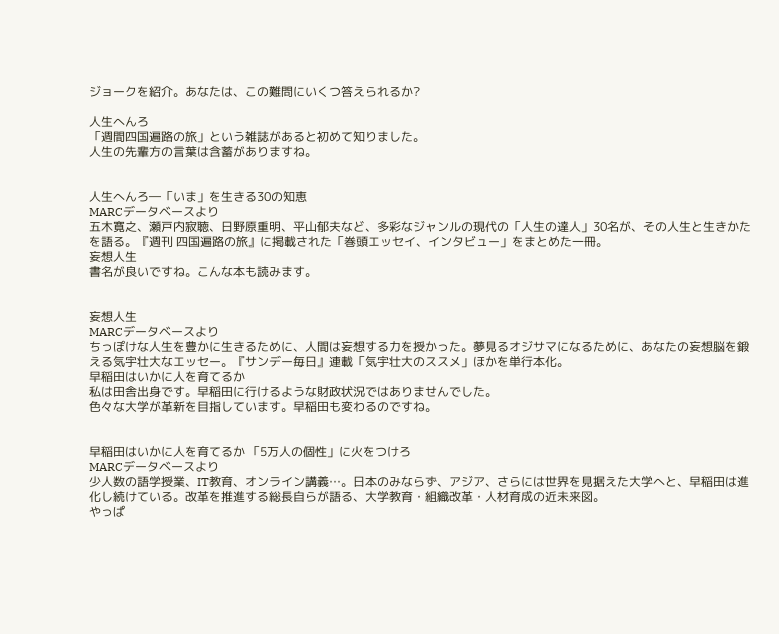ジョークを紹介。あなたは、この難問にいくつ答えられるか?

人生へんろ
「週間四国遍路の旅」という雑誌があると初めて知りました。
人生の先輩方の言葉は含蓄がありますね。


人生へんろ―「いま」を生きる30の知恵
MARCデータベースより
五木寛之、瀬戸内寂聴、日野原重明、平山郁夫など、多彩なジャンルの現代の「人生の達人」30名が、その人生と生きかたを語る。『週刊 四国遍路の旅』に掲載された「巻頭エッセイ、インタビュー」をまとめた一冊。
妄想人生
書名が良いですね。こんな本も読みます。


妄想人生
MARCデータベースより
ちっぽけな人生を豊かに生きるために、人間は妄想する力を授かった。夢見るオジサマになるために、あなたの妄想脳を鍛える気宇壮大なエッセー。『サンデー毎日』連載「気宇壮大のススメ」ほかを単行本化。
早稲田はいかに人を育てるか
私は田舎出身です。早稲田に行けるような財政状況ではありませんでした。
色々な大学が革新を目指しています。早稲田も変わるのですね。


早稲田はいかに人を育てるか 「5万人の個性」に火をつけろ
MARCデータベースより
少人数の語学授業、IT教育、オンライン講義…。日本のみならず、アジア、さらには世界を見据えた大学へと、早稲田は進化し続けている。改革を推進する総長自らが語る、大学教育・組織改革・人材育成の近未来図。
やっぱ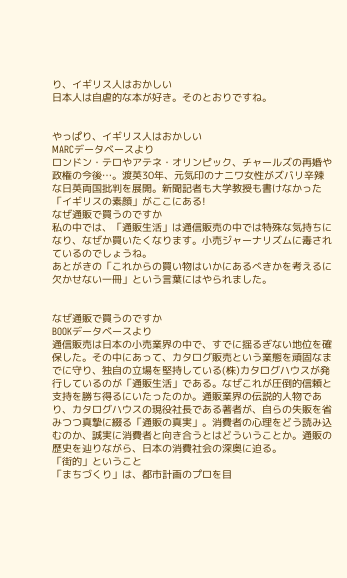り、イギリス人はおかしい
日本人は自虐的な本が好き。そのとおりですね。


やっぱり、イギリス人はおかしい
MARCデータベースより
ロンドン・テロやアテネ・オリンピック、チャールズの再婚や政権の今後…。渡英30年、元気印のナニワ女性がズバリ辛辣な日英両国批判を展開。新聞記者も大学教授も書けなかった「イギリスの素顔」がここにある!
なぜ通販で買うのですか
私の中では、「通販生活」は通信販売の中では特殊な気持ちになり、なぜか買いたくなります。小売ジャーナリズムに毒されているのでしょうね。
あとがきの「これからの買い物はいかにあるべきかを考えるに欠かせない一冊」という言葉にはやられました。


なぜ通販で買うのですか
BOOKデータベースより
通信販売は日本の小売業界の中で、すでに揺るぎない地位を確保した。その中にあって、カタログ販売という業態を頑固なまでに守り、独自の立場を堅持している(株)カタログハウスが発行しているのが「通販生活」である。なぜこれが圧倒的信頼と支持を勝ち得るにいたったのか。通販業界の伝説的人物であり、カタログハウスの現役社長である著者が、自らの失販を省みつつ真摯に綴る「通販の真実」。消費者の心理をどう読み込むのか、誠実に消費者と向き合うとはどういうことか。通販の歴史を辿りながら、日本の消費社会の深奥に迫る。
「街的」ということ
「まちづくり」は、都市計画のプロを目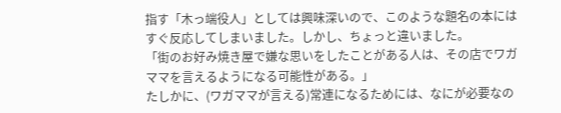指す「木っ端役人」としては興味深いので、このような題名の本にはすぐ反応してしまいました。しかし、ちょっと違いました。
「街のお好み焼き屋で嫌な思いをしたことがある人は、その店でワガママを言えるようになる可能性がある。」
たしかに、(ワガママが言える)常連になるためには、なにが必要なの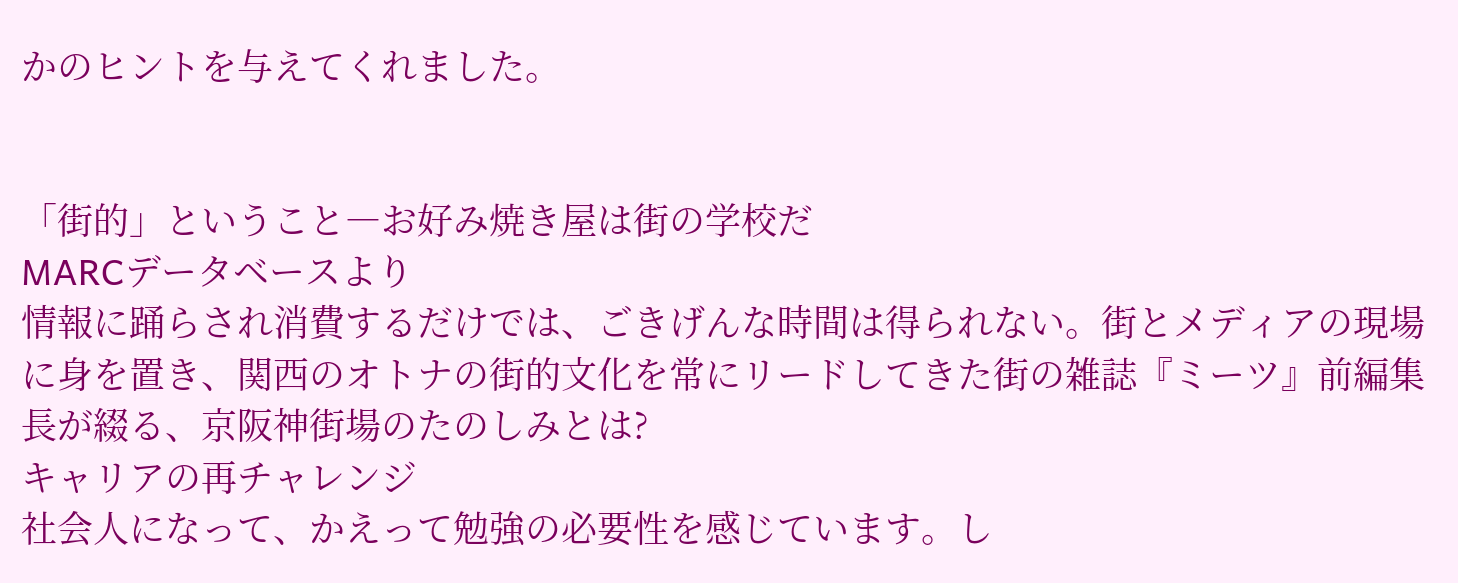かのヒントを与えてくれました。


「街的」ということ―お好み焼き屋は街の学校だ
MARCデータベースより
情報に踊らされ消費するだけでは、ごきげんな時間は得られない。街とメディアの現場に身を置き、関西のオトナの街的文化を常にリードしてきた街の雑誌『ミーツ』前編集長が綴る、京阪神街場のたのしみとは?
キャリアの再チャレンジ
社会人になって、かえって勉強の必要性を感じています。し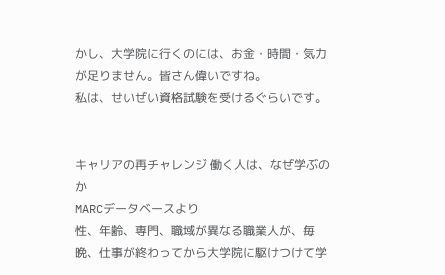かし、大学院に行くのには、お金・時間・気力が足りません。皆さん偉いですね。
私は、せいぜい資格試験を受けるぐらいです。


キャリアの再チャレンジ 働く人は、なぜ学ぶのか
MARCデータベースより
性、年齢、専門、職域が異なる職業人が、毎晩、仕事が終わってから大学院に駆けつけて学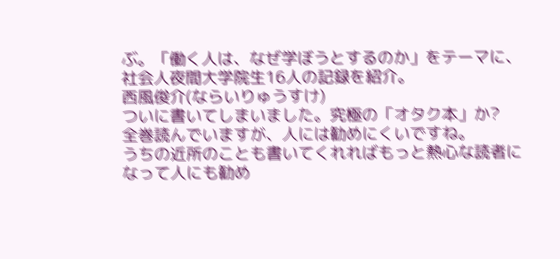ぶ。「働く人は、なぜ学ぼうとするのか」をテーマに、社会人夜間大学院生16人の記録を紹介。
西風俊介(ならいりゅうすけ)
ついに書いてしまいました。究極の「オタク本」か?
全巻読んでいますが、人には勧めにくいですね。
うちの近所のことも書いてくれればもっと熱心な読者になって人にも勧め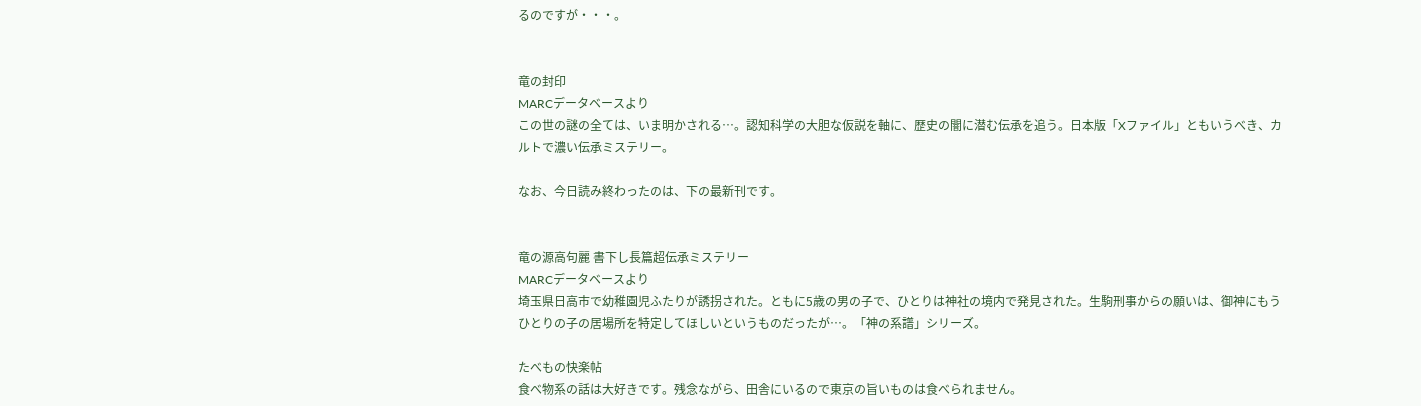るのですが・・・。


竜の封印
MARCデータベースより
この世の謎の全ては、いま明かされる…。認知科学の大胆な仮説を軸に、歴史の闇に潜む伝承を追う。日本版「Xファイル」ともいうべき、カルトで濃い伝承ミステリー。

なお、今日読み終わったのは、下の最新刊です。


竜の源高句麗 書下し長篇超伝承ミステリー
MARCデータベースより
埼玉県日高市で幼稚園児ふたりが誘拐された。ともに5歳の男の子で、ひとりは神社の境内で発見された。生駒刑事からの願いは、御神にもうひとりの子の居場所を特定してほしいというものだったが…。「神の系譜」シリーズ。

たべもの快楽帖
食べ物系の話は大好きです。残念ながら、田舎にいるので東京の旨いものは食べられません。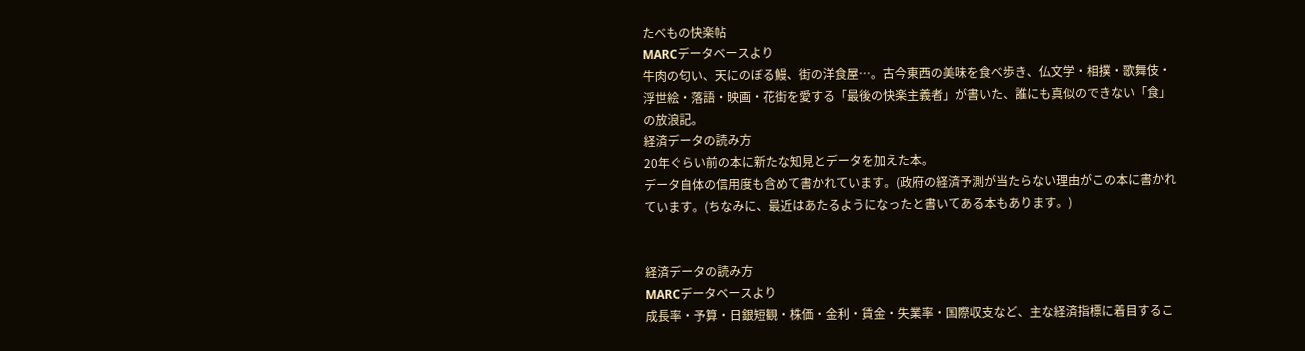たべもの快楽帖
MARCデータベースより
牛肉の匂い、天にのぼる鰻、街の洋食屋…。古今東西の美味を食べ歩き、仏文学・相撲・歌舞伎・浮世絵・落語・映画・花街を愛する「最後の快楽主義者」が書いた、誰にも真似のできない「食」の放浪記。
経済データの読み方
20年ぐらい前の本に新たな知見とデータを加えた本。
データ自体の信用度も含めて書かれています。(政府の経済予測が当たらない理由がこの本に書かれています。(ちなみに、最近はあたるようになったと書いてある本もあります。)


経済データの読み方
MARCデータベースより
成長率・予算・日銀短観・株価・金利・賃金・失業率・国際収支など、主な経済指標に着目するこ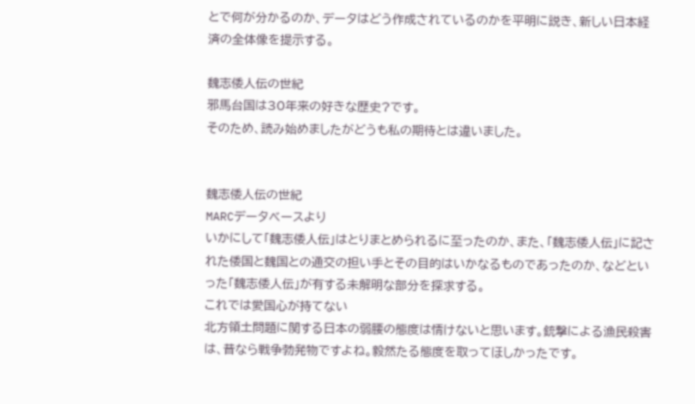とで何が分かるのか、データはどう作成されているのかを平明に説き、新しい日本経済の全体像を提示する。

魏志倭人伝の世紀
邪馬台国は30年来の好きな歴史?です。
そのため、読み始めましたがどうも私の期待とは違いました。


魏志倭人伝の世紀
MARCデータベースより
いかにして「魏志倭人伝」はとりまとめられるに至ったのか、また、「魏志倭人伝」に記された倭国と魏国との通交の担い手とその目的はいかなるものであったのか、などといった「魏志倭人伝」が有する未解明な部分を探求する。
これでは愛国心が持てない
北方領土問題に関する日本の弱腰の態度は情けないと思います。銃撃による漁民殺害は、昔なら戦争勃発物ですよね。毅然たる態度を取ってほしかったです。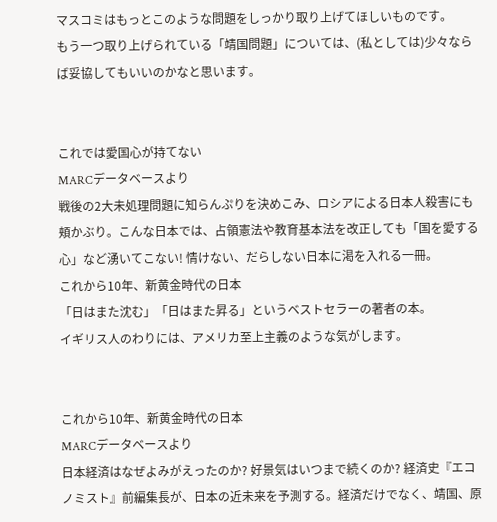マスコミはもっとこのような問題をしっかり取り上げてほしいものです。
もう一つ取り上げられている「靖国問題」については、(私としては)少々ならば妥協してもいいのかなと思います。


これでは愛国心が持てない
MARCデータベースより
戦後の2大未処理問題に知らんぷりを決めこみ、ロシアによる日本人殺害にも頬かぶり。こんな日本では、占領憲法や教育基本法を改正しても「国を愛する心」など湧いてこない! 情けない、だらしない日本に渇を入れる一冊。
これから10年、新黄金時代の日本
「日はまた沈む」「日はまた昇る」というベストセラーの著者の本。
イギリス人のわりには、アメリカ至上主義のような気がします。


これから10年、新黄金時代の日本
MARCデータベースより
日本経済はなぜよみがえったのか? 好景気はいつまで続くのか? 経済史『エコノミスト』前編集長が、日本の近未来を予測する。経済だけでなく、靖国、原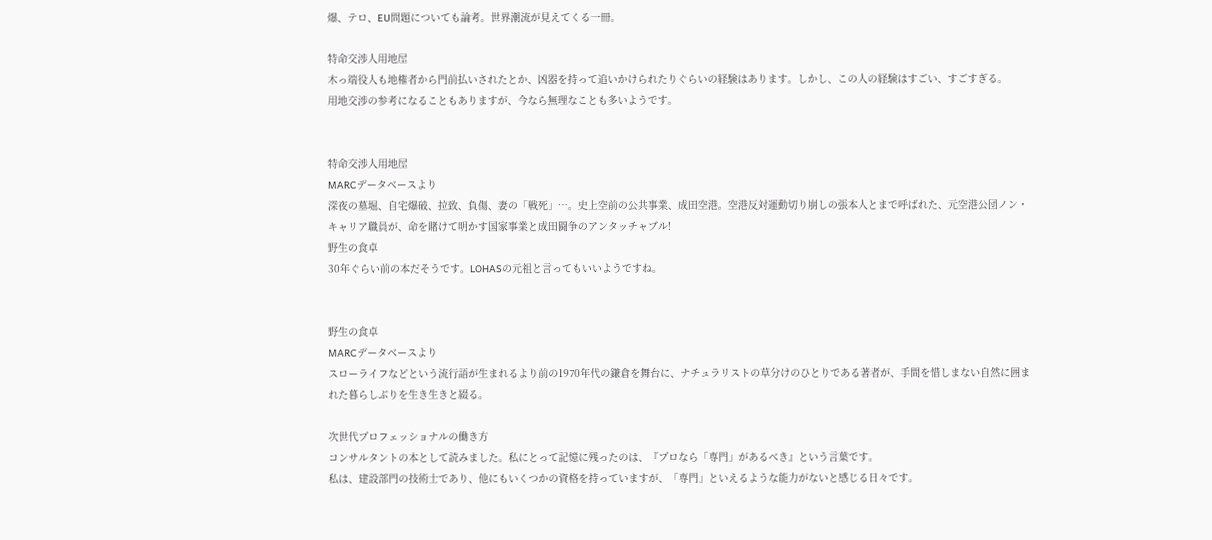爆、テロ、EU問題についても論考。世界潮流が見えてくる一冊。

特命交渉人用地屋
木っ端役人も地権者から門前払いされたとか、凶器を持って追いかけられたりぐらいの経験はあります。しかし、この人の経験はすごい、すごすぎる。
用地交渉の参考になることもありますが、今なら無理なことも多いようです。


特命交渉人用地屋
MARCデータベースより
深夜の墓堀、自宅爆破、拉致、負傷、妻の「戦死」…。史上空前の公共事業、成田空港。空港反対運動切り崩しの張本人とまで呼ばれた、元空港公団ノン・キャリア職員が、命を賭けて明かす国家事業と成田闘争のアンタッチャブル!
野生の食卓
30年ぐらい前の本だそうです。LOHASの元祖と言ってもいいようですね。


野生の食卓
MARCデータベースより
スローライフなどという流行語が生まれるより前の1970年代の鎌倉を舞台に、ナチュラリストの草分けのひとりである著者が、手間を惜しまない自然に囲まれた暮らしぶりを生き生きと綴る。

次世代プロフェッショナルの働き方
コンサルタントの本として読みました。私にとって記憶に残ったのは、『プロなら「専門」があるべき』という言葉です。
私は、建設部門の技術士であり、他にもいくつかの資格を持っていますが、「専門」といえるような能力がないと感じる日々です。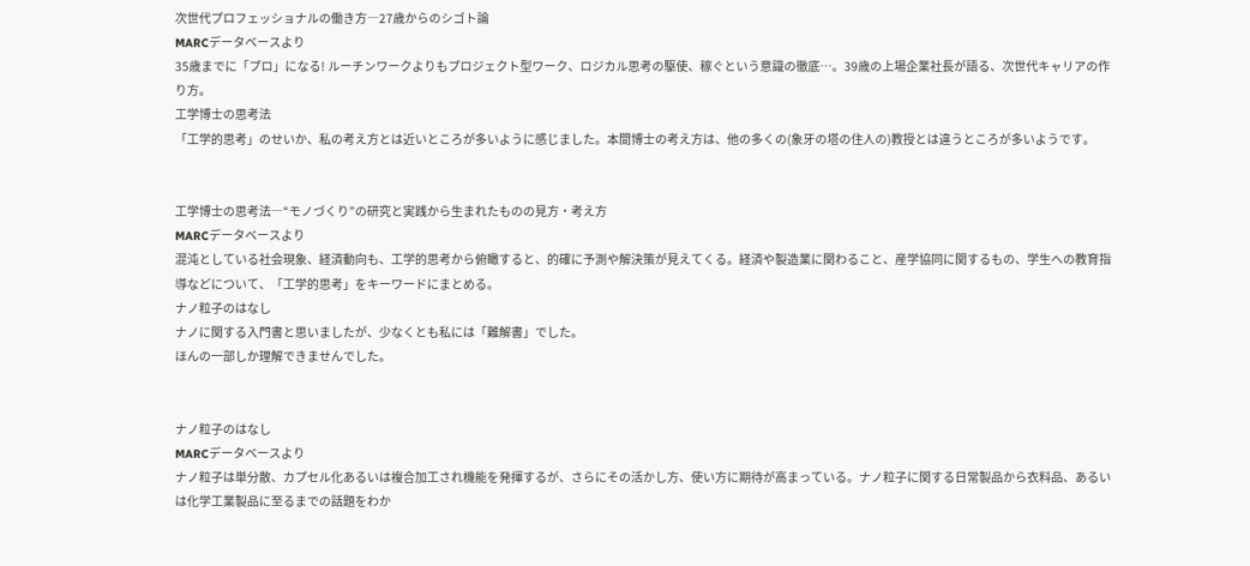次世代プロフェッショナルの働き方―27歳からのシゴト論
MARCデータベースより
35歳までに「プロ」になる! ルーチンワークよりもプロジェクト型ワーク、ロジカル思考の駆使、稼ぐという意識の徹底…。39歳の上場企業社長が語る、次世代キャリアの作り方。
工学博士の思考法
「工学的思考」のせいか、私の考え方とは近いところが多いように感じました。本間博士の考え方は、他の多くの(象牙の塔の住人の)教授とは違うところが多いようです。


工学博士の思考法―“モノづくり”の研究と実践から生まれたものの見方・考え方
MARCデータベースより
混沌としている社会現象、経済動向も、工学的思考から俯瞰すると、的確に予測や解決策が見えてくる。経済や製造業に関わること、産学協同に関するもの、学生への教育指導などについて、「工学的思考」をキーワードにまとめる。
ナノ粒子のはなし
ナノに関する入門書と思いましたが、少なくとも私には「難解書」でした。
ほんの一部しか理解できませんでした。


ナノ粒子のはなし
MARCデータベースより
ナノ粒子は単分散、カプセル化あるいは複合加工され機能を発揮するが、さらにその活かし方、使い方に期待が高まっている。ナノ粒子に関する日常製品から衣料品、あるいは化学工業製品に至るまでの話題をわか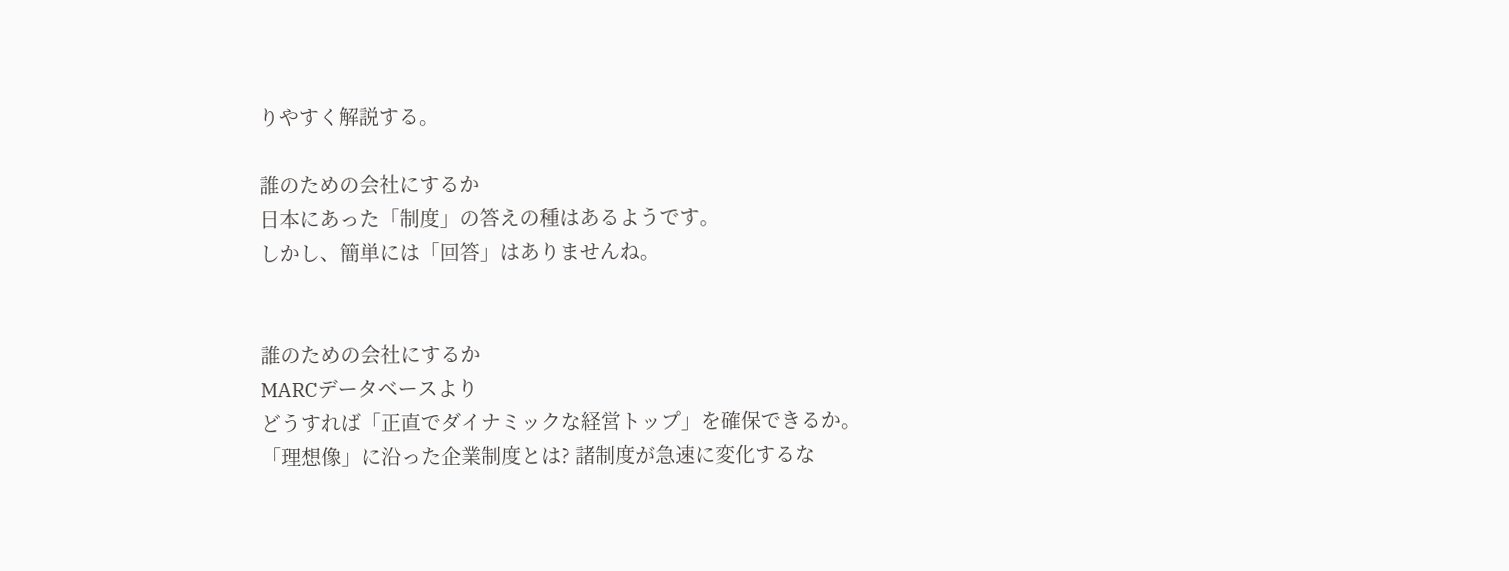りやすく解説する。

誰のための会社にするか
日本にあった「制度」の答えの種はあるようです。
しかし、簡単には「回答」はありませんね。


誰のための会社にするか
MARCデータベースより
どうすれば「正直でダイナミックな経営トップ」を確保できるか。「理想像」に沿った企業制度とは? 諸制度が急速に変化するな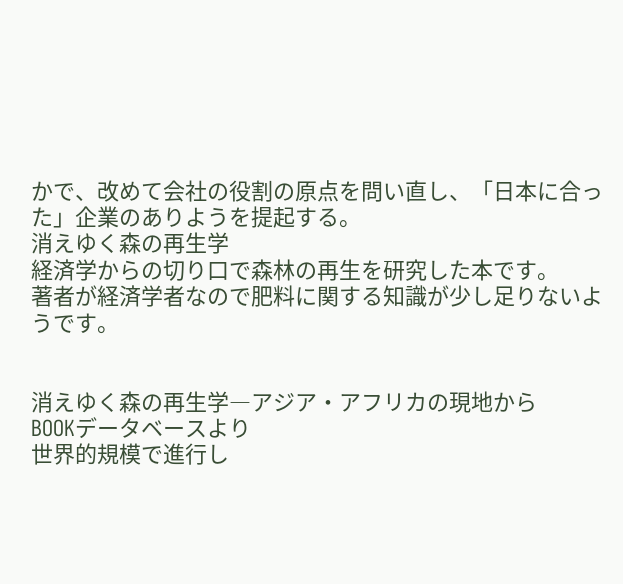かで、改めて会社の役割の原点を問い直し、「日本に合った」企業のありようを提起する。
消えゆく森の再生学
経済学からの切り口で森林の再生を研究した本です。
著者が経済学者なので肥料に関する知識が少し足りないようです。


消えゆく森の再生学―アジア・アフリカの現地から
BOOKデータベースより
世界的規模で進行し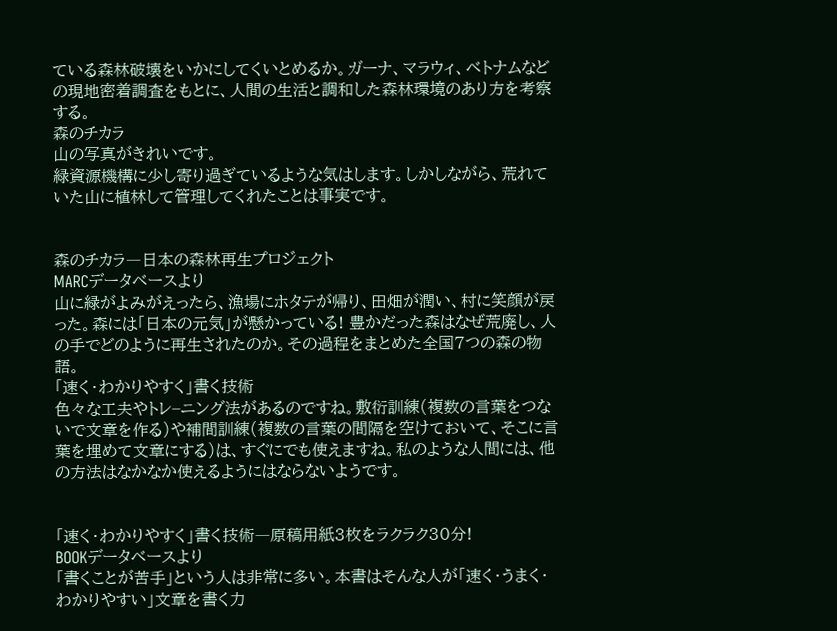ている森林破壊をいかにしてくいとめるか。ガーナ、マラウィ、ベトナムなどの現地密着調査をもとに、人間の生活と調和した森林環境のあり方を考察する。
森のチカラ
山の写真がきれいです。
緑資源機構に少し寄り過ぎているような気はします。しかしながら、荒れていた山に植林して管理してくれたことは事実です。


森のチカラ―日本の森林再生プロジェクト
MARCデータベースより
山に緑がよみがえったら、漁場にホタテが帰り、田畑が潤い、村に笑顔が戻った。森には「日本の元気」が懸かっている! 豊かだった森はなぜ荒廃し、人の手でどのように再生されたのか。その過程をまとめた全国7つの森の物語。
「速く・わかりやすく」書く技術
色々な工夫やトレ−ニング法があるのですね。敷衍訓練(複数の言葉をつないで文章を作る)や補間訓練(複数の言葉の間隔を空けておいて、そこに言葉を埋めて文章にする)は、すぐにでも使えますね。私のような人間には、他の方法はなかなか使えるようにはならないようです。


「速く・わかりやすく」書く技術―原稿用紙3枚をラクラク30分!
BOOKデータベースより
「書くことが苦手」という人は非常に多い。本書はそんな人が「速く・うまく・わかりやすい」文章を書く力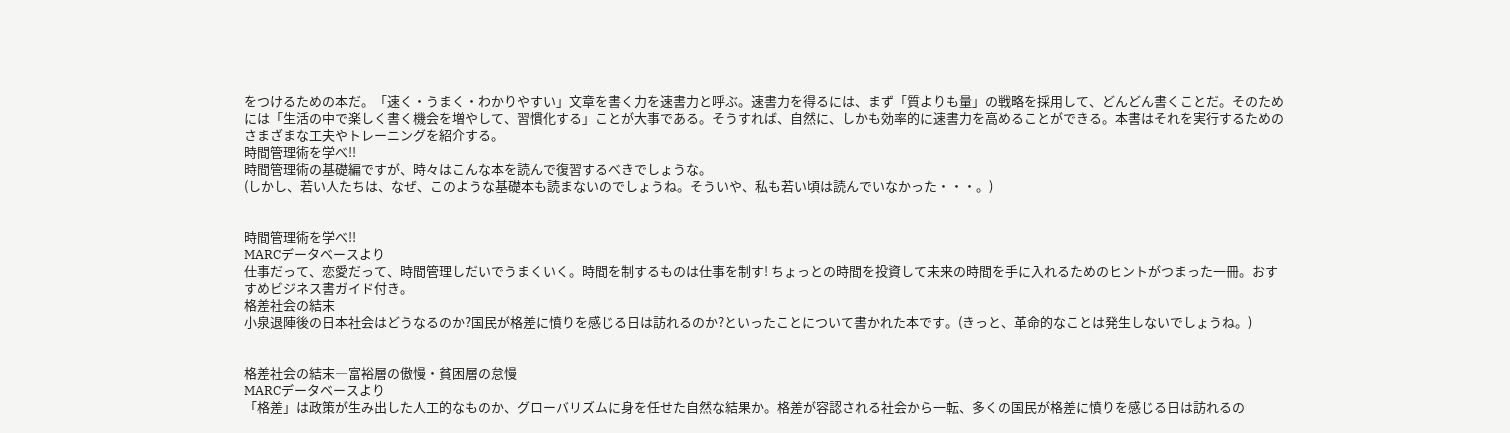をつけるための本だ。「速く・うまく・わかりやすい」文章を書く力を速書力と呼ぶ。速書力を得るには、まず「質よりも量」の戦略を採用して、どんどん書くことだ。そのためには「生活の中で楽しく書く機会を増やして、習慣化する」ことが大事である。そうすれば、自然に、しかも効率的に速書力を高めることができる。本書はそれを実行するためのさまざまな工夫やトレーニングを紹介する。
時間管理術を学べ!!
時間管理術の基礎編ですが、時々はこんな本を読んで復習するべきでしょうな。
(しかし、若い人たちは、なぜ、このような基礎本も読まないのでしょうね。そういや、私も若い頃は読んでいなかった・・・。)


時間管理術を学べ!!
MARCデータベースより
仕事だって、恋愛だって、時間管理しだいでうまくいく。時間を制するものは仕事を制す! ちょっとの時間を投資して未来の時間を手に入れるためのヒントがつまった一冊。おすすめビジネス書ガイド付き。
格差社会の結末
小泉退陣後の日本社会はどうなるのか?国民が格差に憤りを感じる日は訪れるのか?といったことについて書かれた本です。(きっと、革命的なことは発生しないでしょうね。)


格差社会の結末―富裕層の傲慢・貧困層の怠慢
MARCデータベースより
「格差」は政策が生み出した人工的なものか、グローバリズムに身を任せた自然な結果か。格差が容認される社会から一転、多くの国民が格差に憤りを感じる日は訪れるの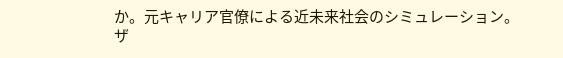か。元キャリア官僚による近未来社会のシミュレーション。
ザ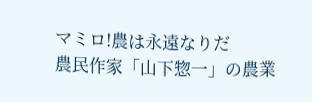マミロ!農は永遠なりだ
農民作家「山下惣一」の農業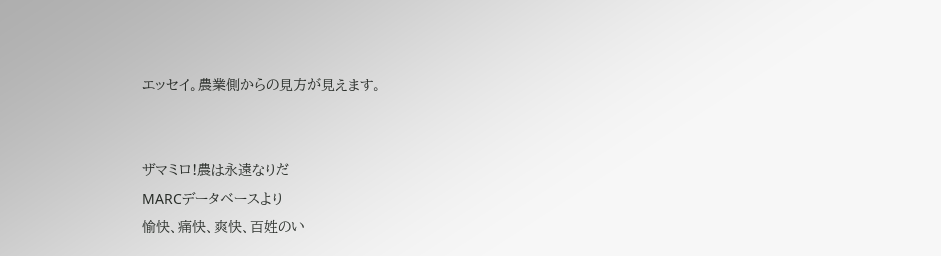エッセイ。農業側からの見方が見えます。


ザマミロ!農は永遠なりだ
MARCデータベースより
愉快、痛快、爽快、百姓のい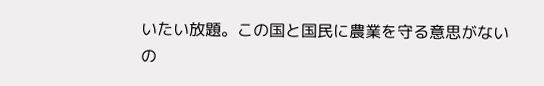いたい放題。この国と国民に農業を守る意思がないの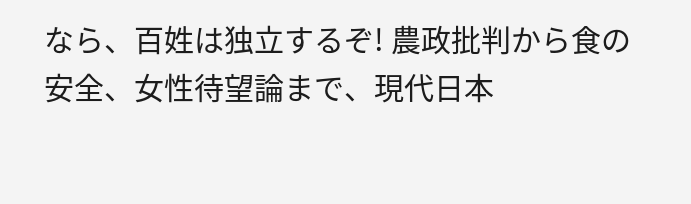なら、百姓は独立するぞ! 農政批判から食の安全、女性待望論まで、現代日本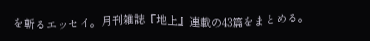を斬るエッセイ。月刊雑誌『地上』連載の43篇をまとめる。